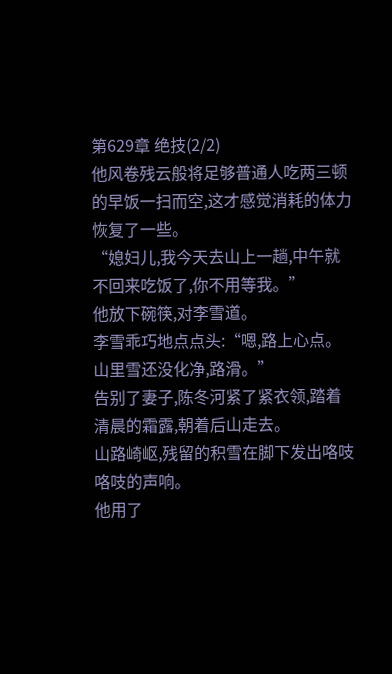第629章 绝技(2/2)
他风卷残云般将足够普通人吃两三顿的早饭一扫而空,这才感觉消耗的体力恢复了一些。
“媳妇儿,我今天去山上一趟,中午就不回来吃饭了,你不用等我。”
他放下碗筷,对李雪道。
李雪乖巧地点点头:“嗯,路上心点。山里雪还没化净,路滑。”
告别了妻子,陈冬河紧了紧衣领,踏着清晨的霜露,朝着后山走去。
山路崎岖,残留的积雪在脚下发出咯吱咯吱的声响。
他用了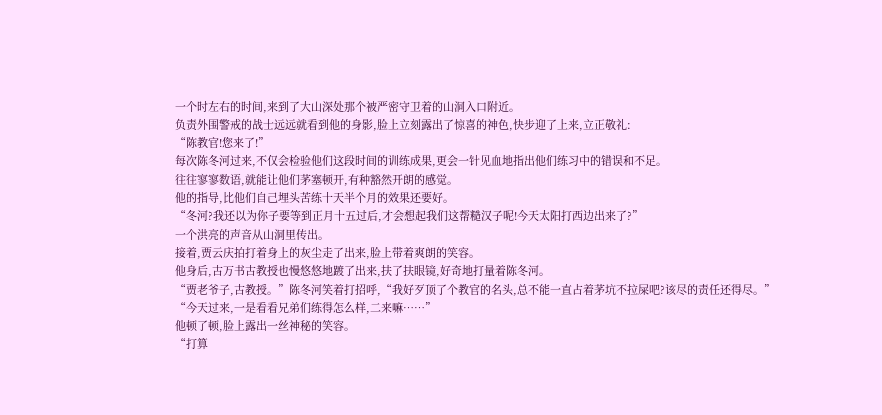一个时左右的时间,来到了大山深处那个被严密守卫着的山洞入口附近。
负责外围警戒的战士远远就看到他的身影,脸上立刻露出了惊喜的神色,快步迎了上来,立正敬礼:
“陈教官!您来了!”
每次陈冬河过来,不仅会检验他们这段时间的训练成果,更会一针见血地指出他们练习中的错误和不足。
往往寥寥数语,就能让他们茅塞顿开,有种豁然开朗的感觉。
他的指导,比他们自己埋头苦练十天半个月的效果还要好。
“冬河?我还以为你子要等到正月十五过后,才会想起我们这帮糙汉子呢!今天太阳打西边出来了?”
一个洪亮的声音从山洞里传出。
接着,贾云庆拍打着身上的灰尘走了出来,脸上带着爽朗的笑容。
他身后,古万书古教授也慢悠悠地踱了出来,扶了扶眼镜,好奇地打量着陈冬河。
“贾老爷子,古教授。”陈冬河笑着打招呼,“我好歹顶了个教官的名头,总不能一直占着茅坑不拉屎吧?该尽的责任还得尽。”
“今天过来,一是看看兄弟们练得怎么样,二来嘛……”
他顿了顿,脸上露出一丝神秘的笑容。
“打算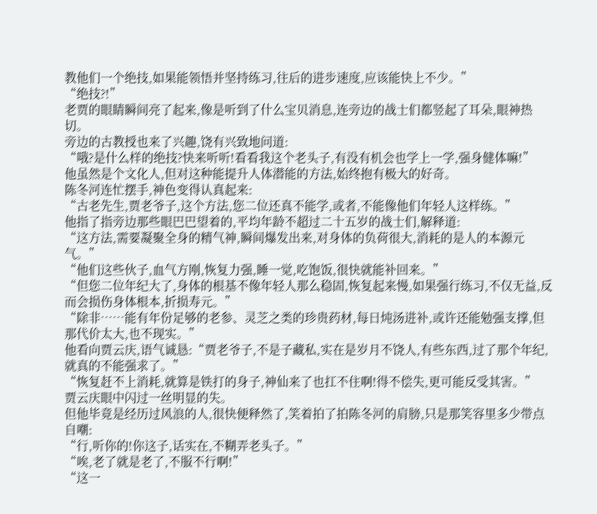教他们一个绝技,如果能领悟并坚持练习,往后的进步速度,应该能快上不少。”
“绝技?!”
老贾的眼睛瞬间亮了起来,像是听到了什么宝贝消息,连旁边的战士们都竖起了耳朵,眼神热切。
旁边的古教授也来了兴趣,饶有兴致地问道:
“哦?是什么样的绝技?快来听听!看看我这个老头子,有没有机会也学上一学,强身健体嘛!”
他虽然是个文化人,但对这种能提升人体潜能的方法,始终抱有极大的好奇。
陈冬河连忙摆手,神色变得认真起来:
“古老先生,贾老爷子,这个方法,您二位还真不能学,或者,不能像他们年轻人这样练。”
他指了指旁边那些眼巴巴望着的,平均年龄不超过二十五岁的战士们,解释道:
“这方法,需要凝聚全身的精气神,瞬间爆发出来,对身体的负荷很大,消耗的是人的本源元气。”
“他们这些伙子,血气方刚,恢复力强,睡一觉,吃饱饭,很快就能补回来。”
“但您二位年纪大了,身体的根基不像年轻人那么稳固,恢复起来慢,如果强行练习,不仅无益,反而会损伤身体根本,折损寿元。”
“除非……能有年份足够的老参、灵芝之类的珍贵药材,每日炖汤进补,或许还能勉强支撑,但那代价太大,也不现实。”
他看向贾云庆,语气诚恳:“贾老爷子,不是子藏私,实在是岁月不饶人,有些东西,过了那个年纪,就真的不能强求了。”
“恢复赶不上消耗,就算是铁打的身子,神仙来了也扛不住啊!得不偿失,更可能反受其害。”
贾云庆眼中闪过一丝明显的失。
但他毕竟是经历过风浪的人,很快便释然了,笑着拍了拍陈冬河的肩膀,只是那笑容里多少带点自嘲:
“行,听你的!你这子,话实在,不糊弄老头子。”
“唉,老了就是老了,不服不行啊!”
“这一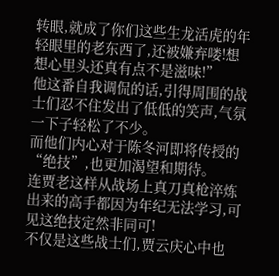转眼,就成了你们这些生龙活虎的年轻眼里的老东西了,还被嫌弃喽!想想心里头还真有点不是滋味!”
他这番自我调侃的话,引得周围的战士们忍不住发出了低低的笑声,气氛一下子轻松了不少。
而他们内心对于陈冬河即将传授的“绝技”,也更加渴望和期待。
连贾老这样从战场上真刀真枪淬炼出来的高手都因为年纪无法学习,可见这绝技定然非同可!
不仅是这些战士们,贾云庆心中也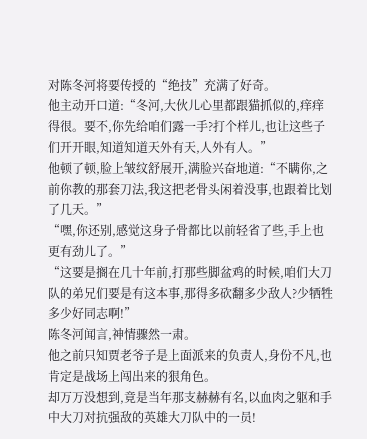对陈冬河将要传授的“绝技”充满了好奇。
他主动开口道:“冬河,大伙儿心里都跟猫抓似的,痒痒得很。要不,你先给咱们露一手?打个样儿,也让这些子们开开眼,知道知道天外有天,人外有人。”
他顿了顿,脸上皱纹舒展开,满脸兴奋地道:“不瞒你,之前你教的那套刀法,我这把老骨头闲着没事,也跟着比划了几天。”
“嘿,你还别,感觉这身子骨都比以前轻省了些,手上也更有劲儿了。”
“这要是搁在几十年前,打那些脚盆鸡的时候,咱们大刀队的弟兄们要是有这本事,那得多砍翻多少敌人?少牺牲多少好同志啊!”
陈冬河闻言,神情骤然一肃。
他之前只知贾老爷子是上面派来的负责人,身份不凡,也肯定是战场上闯出来的狠角色。
却万万没想到,竟是当年那支赫赫有名,以血肉之躯和手中大刀对抗强敌的英雄大刀队中的一员!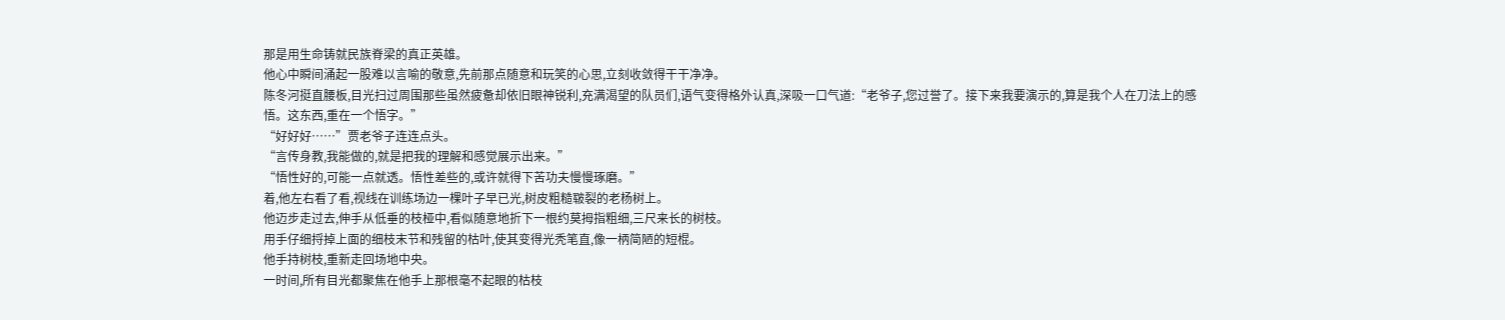那是用生命铸就民族脊梁的真正英雄。
他心中瞬间涌起一股难以言喻的敬意,先前那点随意和玩笑的心思,立刻收敛得干干净净。
陈冬河挺直腰板,目光扫过周围那些虽然疲惫却依旧眼神锐利,充满渴望的队员们,语气变得格外认真,深吸一口气道:“老爷子,您过誉了。接下来我要演示的,算是我个人在刀法上的感悟。这东西,重在一个悟字。”
“好好好……”贾老爷子连连点头。
“言传身教,我能做的,就是把我的理解和感觉展示出来。”
“悟性好的,可能一点就透。悟性差些的,或许就得下苦功夫慢慢琢磨。”
着,他左右看了看,视线在训练场边一棵叶子早已光,树皮粗糙皲裂的老杨树上。
他迈步走过去,伸手从低垂的枝桠中,看似随意地折下一根约莫拇指粗细,三尺来长的树枝。
用手仔细捋掉上面的细枝末节和残留的枯叶,使其变得光秃笔直,像一柄简陋的短棍。
他手持树枝,重新走回场地中央。
一时间,所有目光都聚焦在他手上那根毫不起眼的枯枝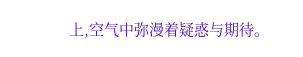上,空气中弥漫着疑惑与期待。